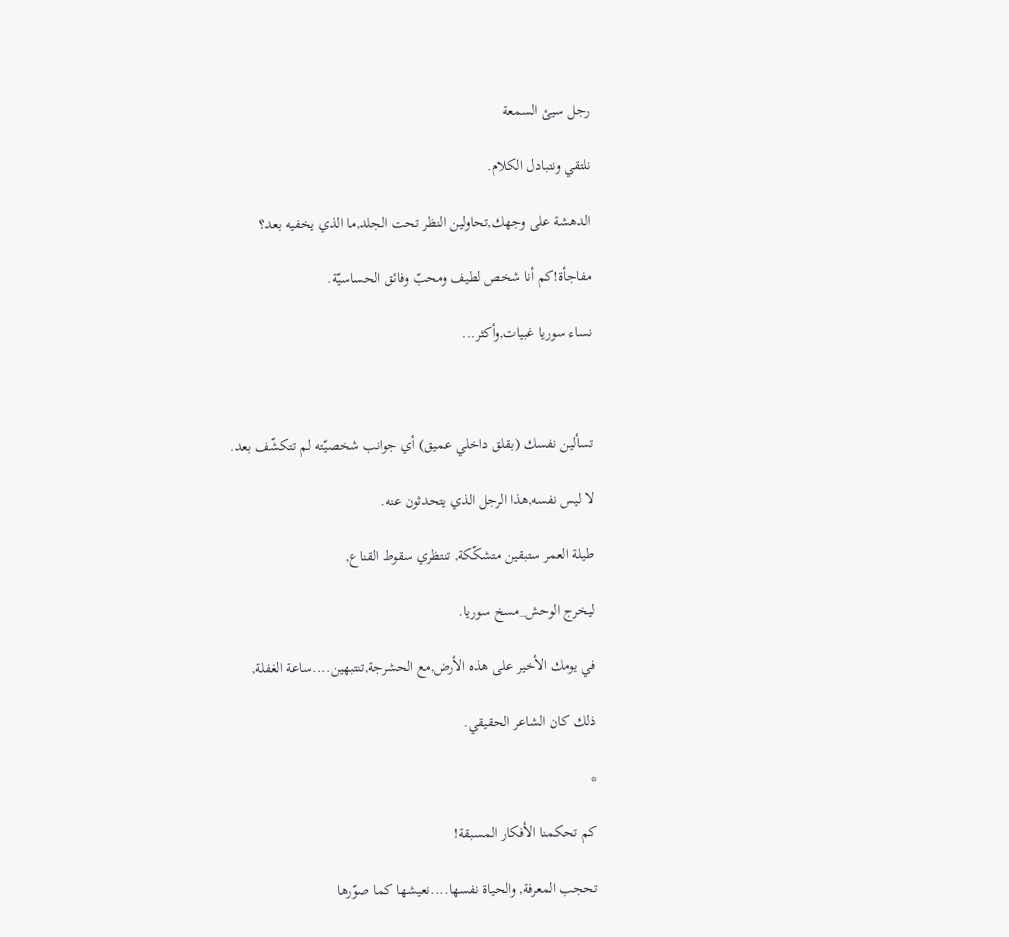رجل سيئ السمعة

نلتقي ونتبادل الكلام.

الدهشة على وجهك,تحاولين النظر تحت الجلد,ما الذي يخفيه بعد؟

مفاجأة!كم أنا شخص لطيف ومحبّ وفائق الحساسيّة.

نساء سوريا غبيات,وأكثر...



تسألين نفسك (بقلق داخلي عميق) أي جوانب شخصيّته لم تتكشّف بعد.

لا ليس نفسه,هذا الرجل الذي يتحدثون عنه.

طيلة العمر ستبقين متشكّكة, تنتظري سقوط القناع,

ليخرج الوحش_مسخ سوريا.

في يومك الأخير على هذه الأرض,مع الحشرجة,تنتبهين....ساعة الغفلة,

ذلك كان الشاعر الحقيقي.

*

كم تحكمنا الأفكار المسبقة!

تحجب المعرفة, والحياة نفسها....نعيشها كما صوّرها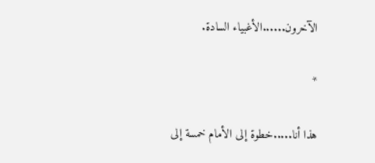الآخرون......الأغبياء السادة.

*

هذا أنا.....خطوة إلى الأمام خمسة إلى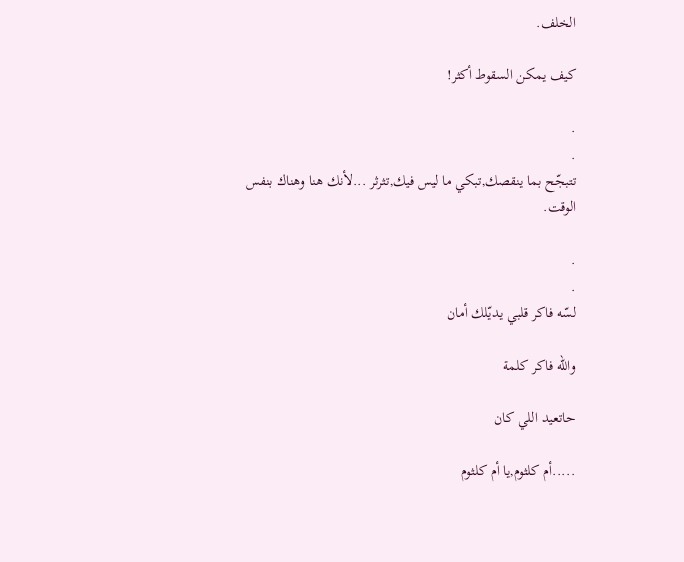الخلف.

كيف يمكن السقوط أكثر!

.
.
تتبجّح بما ينقصك,تبكي ما ليس فيك,تثرثر ...لأنك هنا وهناك بنفس الوقت.

.
.
لسّه فاكر قلبي يديّلك أمان

والله فاكر كلمة

حاتعيد اللي كان

.....أم كلثوم,يا أم كلثوم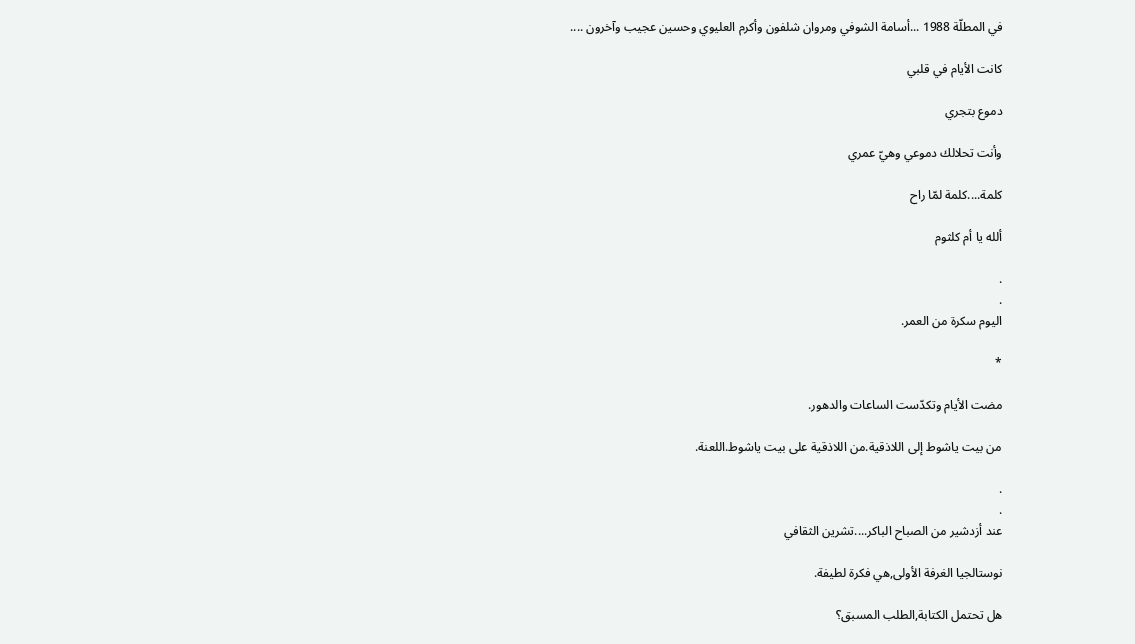في المطلّة 1988 ...أسامة الشوفي ومروان شلفون وأكرم العليوي وحسين عجيب وآخرون ....

كانت الأيام في قلبي

دموع بتجري

وأنت تحلالك دموعي وهيّ عمري

كلمة....كلمة لمّا راح

ألله يا أم كلثوم

.
.
اليوم سكرة من العمر.

*

مضت الأيام وتكدّست الساعات والدهور.

من بيت ياشوط إلى اللاذقية.من اللاذقية على بيت ياشوط.اللعنة.

.
.
عند أزدشير من الصباح الباكر....تشرين الثقافي

نوستالجيا الغرفة الأولى,هي فكرة لطيفة.

هل تحتمل الكتابة,الطلب المسبق؟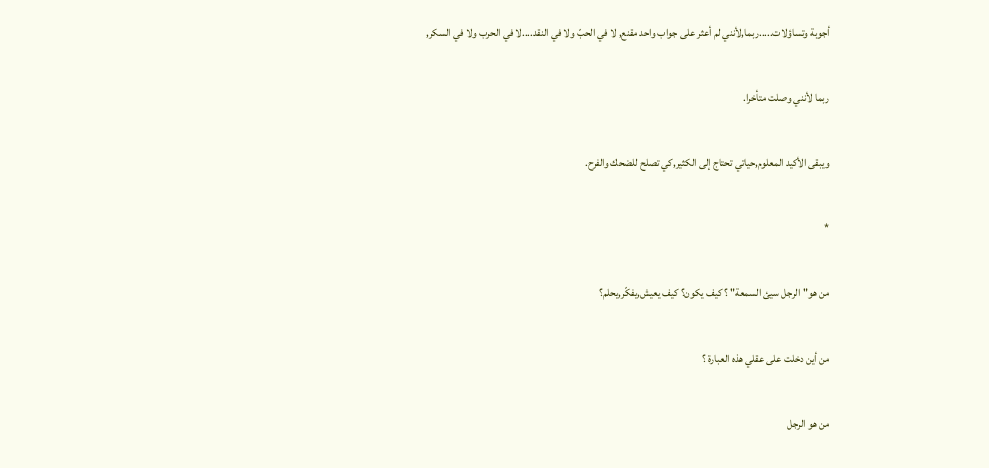أجوبة وتساؤلات.....ربما,لأنني لم أعثر على جواب واحد مقنع, لا في الحبّ ولا في النقد....لا في الحرب ولا في السكر,

ربما لأنني وصلت متأخرا.

ويبقى الأكيد المعلوم,حياتي تحتاج إلى الكثير,كي تصلح للضحك والفرح.

*

من هو"الرجل سيئ السمعة" ؟ كيف يكون؟ كيف يعيش,يفكّر,يحلم؟

من أين دخلت على عقلي هذه العبارة ؟

من هو الرجل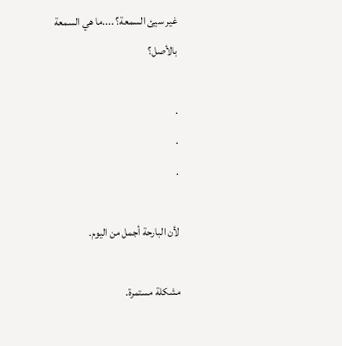غير سيئ السمعة؟ ....ما هي السمعة بالأصل؟

.
.
.

لأن البارحة أجمل من اليوم.

مشكلة مستمرة.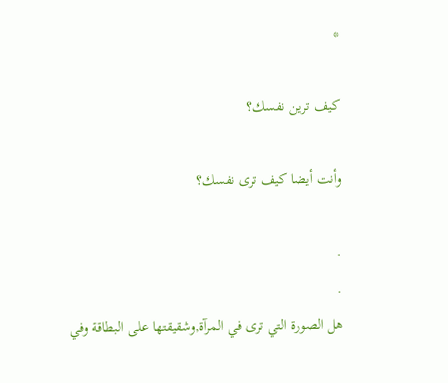*

كيف ترين نفسك؟

وأنت أيضا كيف ترى نفسك؟

.
.
هل الصورة التي ترى في المرآة,وشقيقتها على البطاقة وفي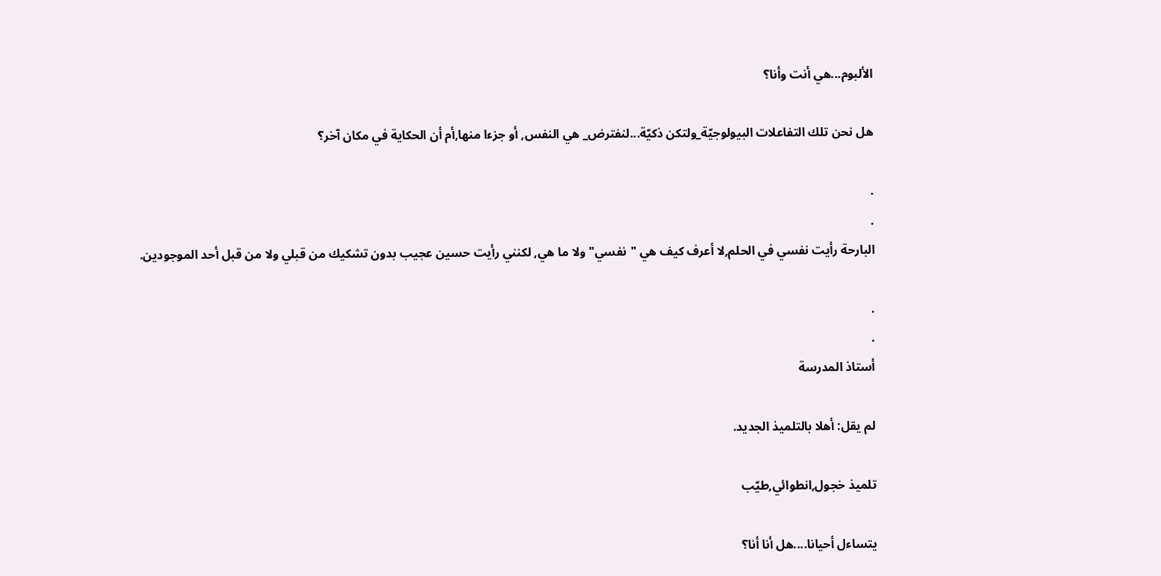الألبوم...هي أنت وأنا؟

هل نحن تلك التفاعلات البيولوجيّة_ولتكن ذكيّة...لنفترض_ هي النفس, أو جزءا منها,أم أن الحكاية في مكان آخر؟

.
.
البارحة رأيت نفسي في الحلم,لا أعرف كيف هي "نفسي" ولا ما هي, لكنني رأيت حسين عجيب بدون تشكيك من قبلي ولا من قبل أحد الموجودين.

.
.
أستاذ المدرسة

لم يقل: أهلا بالتلميذ الجديد.

تلميذ خجول,انطوائي,طيّب

يتساءل أحيانا....هل أنا أنا؟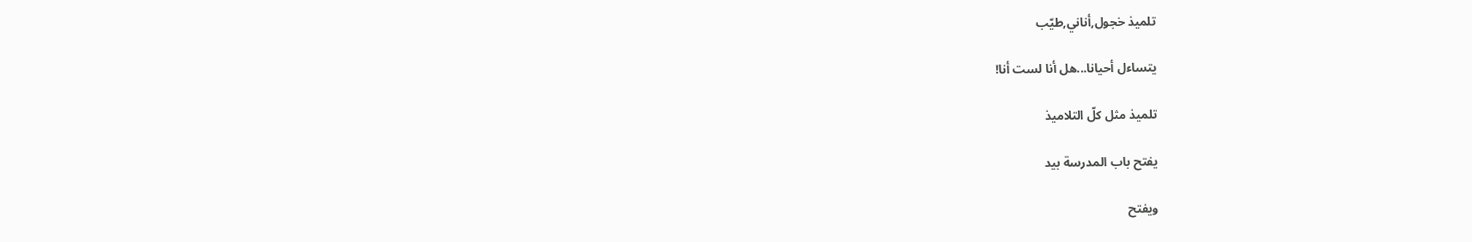تلميذ خجول,أناني,طيّب

يتساءل أحيانا...هل أنا لست أنا!

تلميذ مثل كلّ التلاميذ

يفتح باب المدرسة بيد

ويفتح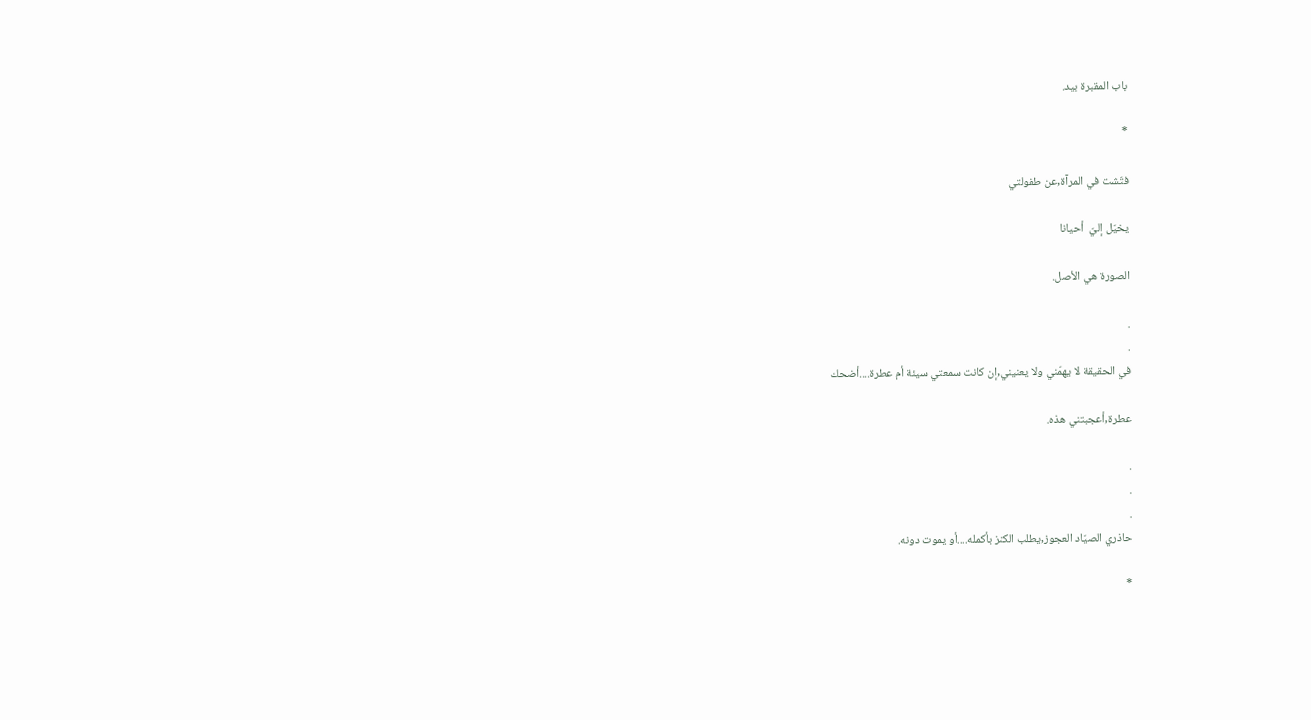باب المقبرة بيد.

*

فتّشت في المرآة,عن طفولتي

يخيّل إليّ  أحيانا

الصورة هي الأصل.

.
.
في الحقيقة لا يهمّني ولا يعنيني,إن كانت سمعتي سيئة أم عطرة....أضحك

عطرة,أعجبتني هذه.

.
.
.
حاذري الصيّاد العجوز,يطلب الكنز بأكمله....أو يموت دونه.

*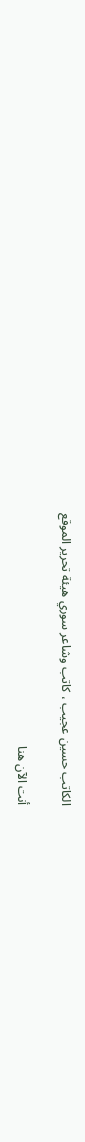الكاتب حسين عجيب ، كاتب وشاعر سوري هيئة تحرير الموقع

أنت الآن هنا